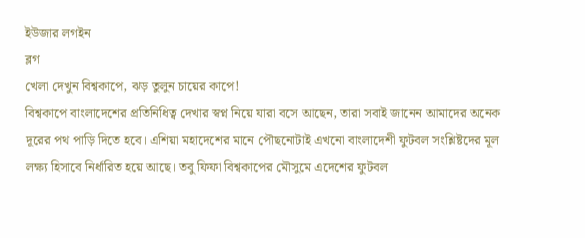ইউজার লগইন
ব্লগ
খেলা দেখুন বিশ্বকাপে, ঝড় তুলুন চায়ের কাপে!
বিশ্বকাপে বাংলাদেশের প্রতিনিধিত্ব দেখার স্বপ্ন নিয়ে যারা বসে আছেন, তারা সবাই জানেন আমাদের অনেক দূরের পথ পাড়ি দিতে হবে। এশিয়া মহাদেশের মানে পৌছনোটাই এখনো বাংলাদেশী ফুটবল সংশ্লিষ্টদের মূল লক্ষ্য হিসাবে নির্ধারিত হয়ে আছে। তবু ফিফা বিশ্বকাপের মৌসুমে এদেশের ফুটবল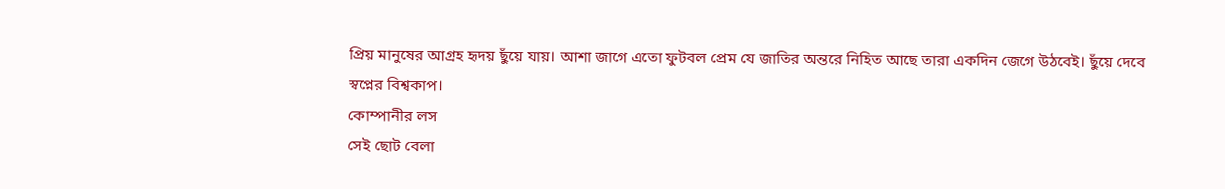প্রিয় মানুষের আগ্রহ হৃদয় ছুঁয়ে যায়। আশা জাগে এতো ফুটবল প্রেম যে জাতির অন্তরে নিহিত আছে তারা একদিন জেগে উঠবেই। ছুঁয়ে দেবে স্বপ্নের বিশ্বকাপ।
কোম্পানীর লস
সেই ছোট বেলা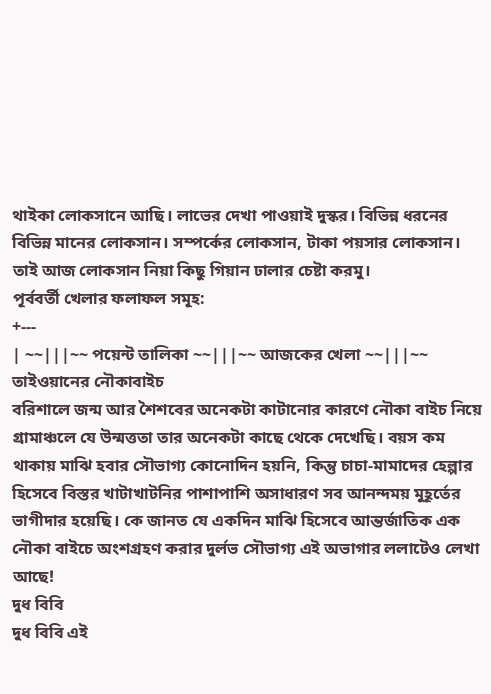থাইকা লোকসানে আছি। লাভের দেখা পাওয়াই দুস্কর। বিভিন্ন ধরনের বিভিন্ন মানের লোকসান। সম্পর্কের লোকসান, টাকা পয়সার লোকসান। তাই আজ লোকসান নিয়া কিছু গিয়ান ঢালার চেষ্টা করমু।
পূর্ববর্তী খেলার ফলাফল সমূহ:
+---
| ~~|||~~ পয়েন্ট তালিকা ~~|||~~ আজকের খেলা ~~|||~~
তাইওয়ানের নৌকাবাইচ
বরিশালে জন্ম আর শৈশবের অনেকটা কাটানোর কারণে নৌকা বাইচ নিয়ে গ্রামাঞ্চলে যে উন্মত্ততা তার অনেকটা কাছে থেকে দেখেছি। বয়স কম থাকায় মাঝি হবার সৌভাগ্য কোনোদিন হয়নি, কিন্তু চাচা-মামাদের হেল্পার হিসেবে বিস্তর খাটাখাটনির পাশাপাশি অসাধারণ সব আনন্দময় মুহূর্তের ভাগীদার হয়েছি। কে জানত যে একদিন মাঝি হিসেবে আন্তর্জাতিক এক নৌকা বাইচে অংশগ্রহণ করার দুর্লভ সৌভাগ্য এই অভাগার ললাটেও লেখা আছে!
দুধ বিবি
দুধ বিবি এই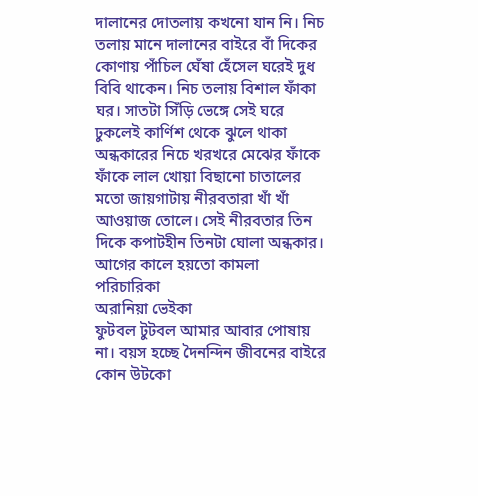দালানের দোতলায় কখনো যান নি। নিচ তলায় মানে দালানের বাইরে বাঁ দিকের কোণায় পাঁচিল ঘেঁষা হেঁসেল ঘরেই দুধ বিবি থাকেন। নিচ তলায় বিশাল ফাঁকা ঘর। সাতটা সিঁড়ি ভেঙ্গে সেই ঘরে ঢুকলেই কার্ণিশ থেকে ঝুলে থাকা অন্ধকারের নিচে খরখরে মেঝের ফাঁকে ফাঁকে লাল খোয়া বিছানো চাতালের মতো জায়গাটায় নীরবতারা খাঁ খাঁ আওয়াজ তোলে। সেই নীরবতার তিন দিকে কপাটহীন তিনটা ঘোলা অন্ধকার। আগের কালে হয়তো কামলা পরিচারিকা
অরানিয়া ভেইকা
ফুটবল টুটবল আমার আবার পোষায় না। বয়স হচ্ছে দৈনন্দিন জীবনের বাইরে কোন উটকো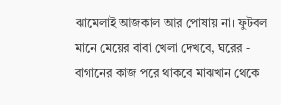ঝামেলাই আজকাল আর পোষায় না। ফুটবল মানে মেয়ের বাবা খেলা দেখবে, ঘরের - বাগানের কাজ পরে থাকবে মাঝখান থেকে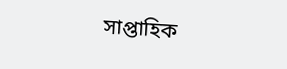সাপ্তাহিক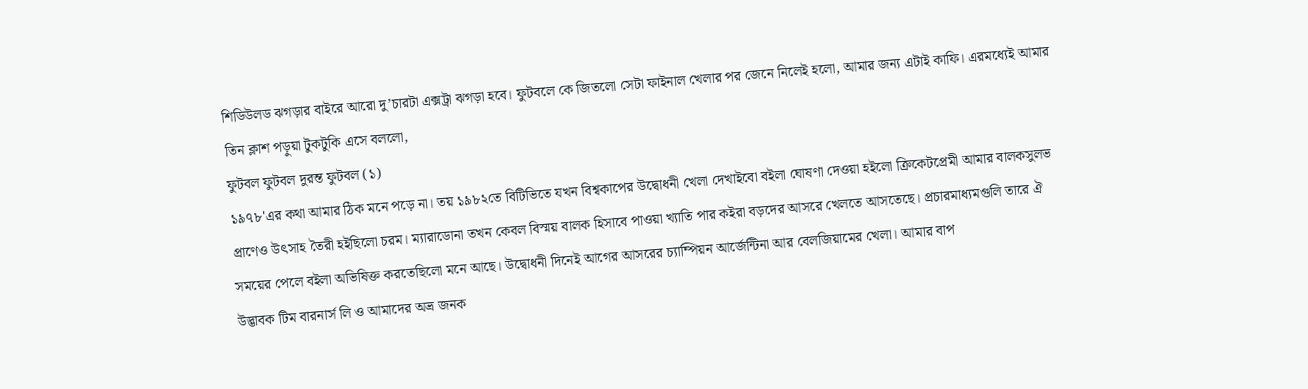শিডিউলড ঝগড়ার বাইরে আরো দু’চারটা এক্সট্রা ঝগড়া হবে। ফুটবলে কে জিতলো সেটা ফাইনাল খেলার পর জেনে নিলেই হলো, আমার জন্য এটাই কাফি। এরমধ্যেই আমার তিন ক্লাশ পড়ুয়া টুকটুকি এসে বললো,
ফুটবল ফুটবল দুরন্ত ফুটবল (১)
১৯৭৮'এর কথা আমার ঠিক মনে পড়ে না। তয় ১৯৮২তে বিটিভিতে যখন বিশ্বকাপের উদ্বোধনী খেলা দেখাইবো বইলা ঘোষণা দেওয়া হইলো ক্রিকেটপ্রেমী আমার বালকসুলভ প্রাণেও উৎসাহ তৈরী হইছিলো চরম। ম্যারাডোনা তখন কেবল বিস্ময় বালক হিসাবে পাওয়া খ্যাতি পার কইরা বড়দের আসরে খেলতে আসতেছে। প্রচারমাধ্যমগুলি তারে ঐ সময়ের পেলে বইলা অভিষিক্ত করতেছিলো মনে আছে। উদ্বোধনী দিনেই আগের আসরের চ্যাম্পিয়ন আর্জেন্টিনা আর বেলজিয়ামের খেলা। আমার বাপ
উদ্ভাবক টিম বারনার্স লি ও আমাদের অভ্র জনক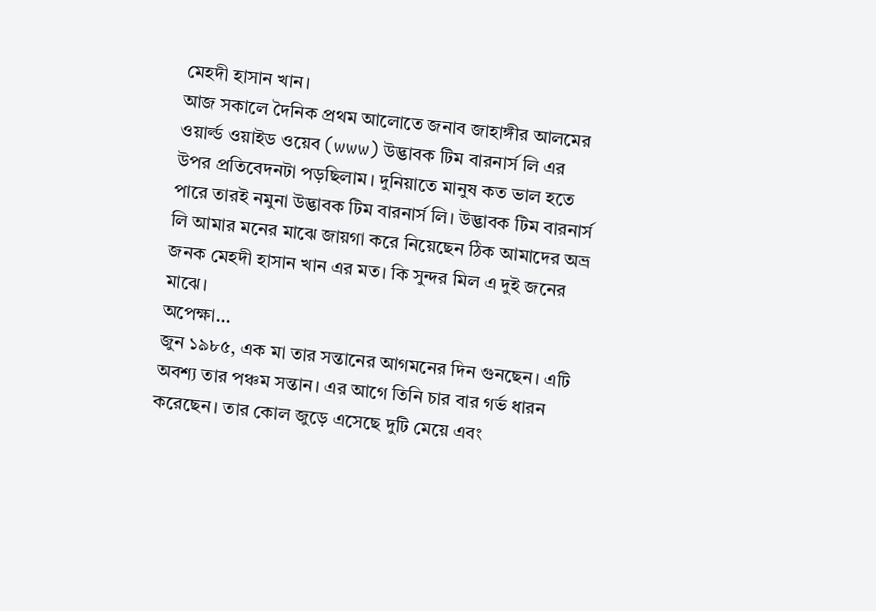মেহদী হাসান খান।
আজ সকালে দৈনিক প্রথম আলোতে জনাব জাহাঙ্গীর আলমের ওয়ার্ল্ড ওয়াইড ওয়েব (www) উদ্ভাবক টিম বারনার্স লি এর উপর প্রতিবেদনটা পড়ছিলাম। দুনিয়াতে মানুষ কত ভাল হতে পারে তারই নমুনা উদ্ভাবক টিম বারনার্স লি। উদ্ভাবক টিম বারনার্স লি আমার মনের মাঝে জায়গা করে নিয়েছেন ঠিক আমাদের অভ্র জনক মেহদী হাসান খান এর মত। কি সুন্দর মিল এ দুই জনের মাঝে।
অপেক্ষা...
জুন ১৯৮৫, এক মা তার সন্তানের আগমনের দিন গুনছেন। এটি অবশ্য তার পঞ্চম সন্তান। এর আগে তিনি চার বার গর্ভ ধারন করেছেন। তার কোল জুড়ে এসেছে দুটি মেয়ে এবং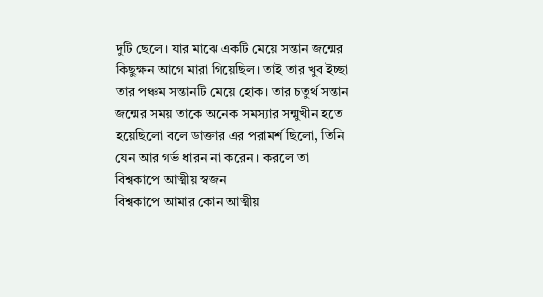দুটি ছেলে। যার মাঝে একটি মেয়ে সন্তান জন্মের কিছুক্ষন আগে মারা গিয়েছিল। তাই তার খুব ইচ্ছা তার পঞ্চম সন্তানটি মেয়ে হোক। তার চতুর্থ সন্তান জন্মের সময় তাকে অনেক সমস্যার সন্মুখীন হতে হয়েছিলো বলে ডাক্তার এর পরামর্শ ছিলো, তিনি যেন আর গর্ভ ধারন না করেন। করলে তা
বিশ্বকাপে আত্মীয় স্বজন
বিশ্বকাপে আমার কোন আত্মীয়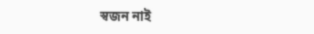স্বজন নাই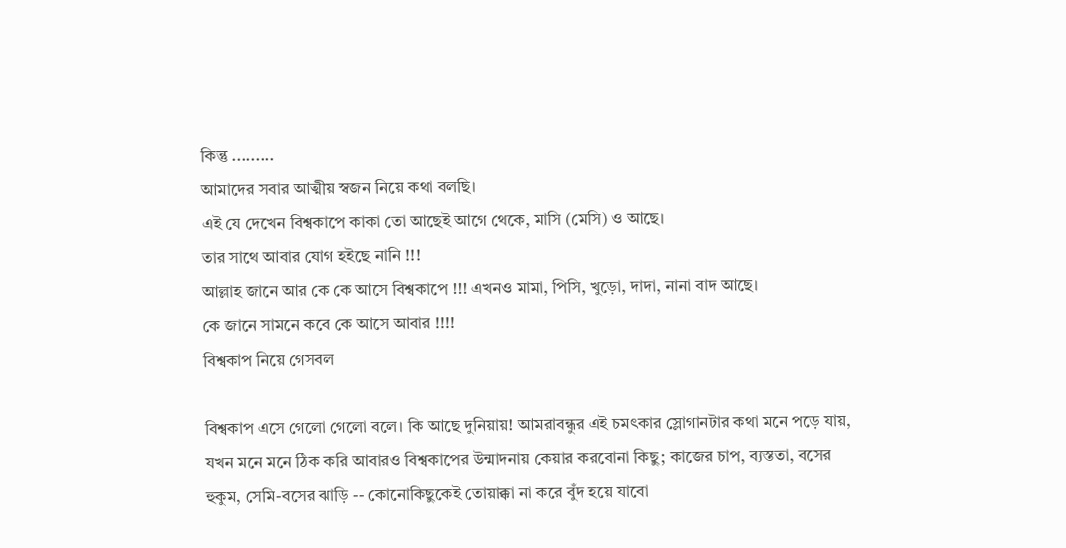কিন্তু .........
আমাদের সবার আত্মীয় স্বজন নিয়ে কথা বলছি।
এই যে দেখেন বিশ্বকাপে কাকা তো আছেই আগে থেকে, মাসি (মেসি) ও আছে।
তার সাথে আবার যোগ হইছে নানি !!!
আল্লাহ জানে আর কে কে আসে বিশ্বকাপে !!! এখনও মামা, পিসি, খুড়ো, দাদা, নানা বাদ আছে।
কে জানে সামনে কবে কে আসে আবার !!!!
বিশ্বকাপ নিয়ে গেসবল

বিশ্বকাপ এসে গেলো গেলো বলে। কি আছে দুনিয়ায়! আমরাবন্ধুর এই চমৎকার স্লোগানটার কথা মনে পড়ে যায়, যখন মনে মনে ঠিক করি আবারও বিশ্বকাপের উন্মাদনায় কেয়ার করবোনা কিছু; কাজের চাপ, ব্যস্ততা, বসের হুকুম, সেমি-বসের ঝাড়ি -- কোনোকিছুকেই তোয়াক্কা না করে বুঁদ হয়ে যাবো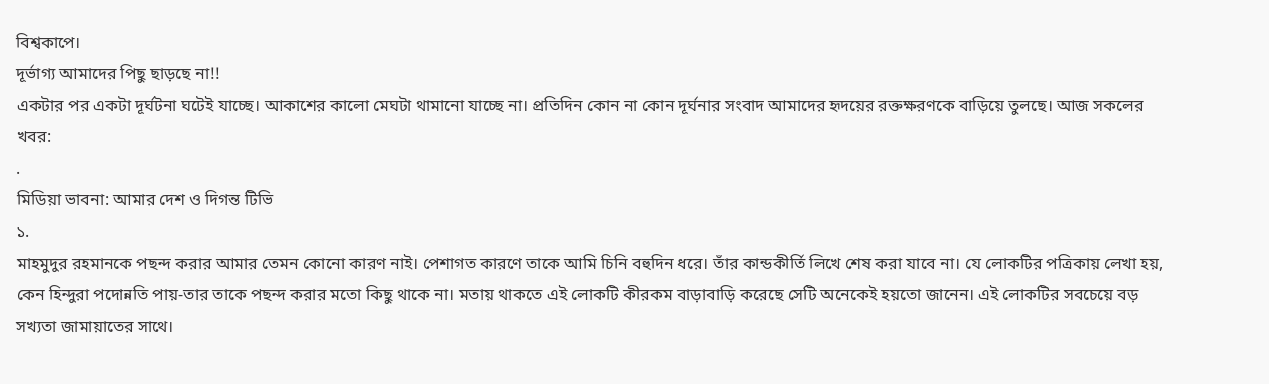বিশ্বকাপে।
দূর্ভাগ্য আমাদের পিছু ছাড়ছে না!!
একটার পর একটা দূর্ঘটনা ঘটেই যাচ্ছে। আকাশের কালো মেঘটা থামানো যাচ্ছে না। প্রতিদিন কোন না কোন দূর্ঘনার সংবাদ আমাদের হৃদয়ের রক্তক্ষরণকে বাড়িয়ে তুলছে। আজ সকলের খবর:
.
মিডিয়া ভাবনা: আমার দেশ ও দিগন্ত টিভি
১.
মাহমুদুর রহমানকে পছন্দ করার আমার তেমন কোনো কারণ নাই। পেশাগত কারণে তাকে আমি চিনি বহুদিন ধরে। তাঁর কান্ডকীর্তি লিখে শেষ করা যাবে না। যে লোকটির পত্রিকায় লেখা হয়, কেন হিন্দুরা পদোন্নতি পায়-তার তাকে পছন্দ করার মতো কিছু থাকে না। মতায় থাকতে এই লোকটি কীরকম বাড়াবাড়ি করেছে সেটি অনেকেই হয়তো জানেন। এই লোকটির সবচেয়ে বড় সখ্যতা জামায়াতের সাথে।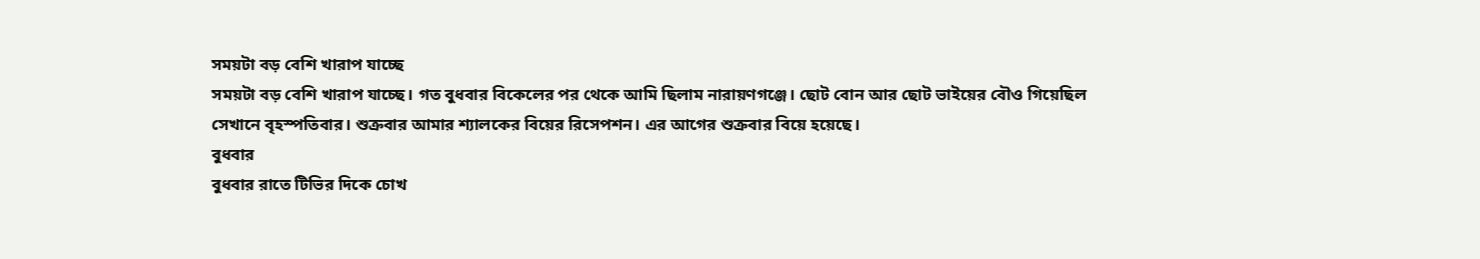সময়টা বড় বেশি খারাপ যাচ্ছে
সময়টা বড় বেশি খারাপ যাচ্ছে। গত বুধবার বিকেলের পর থেকে আমি ছিলাম নারায়ণগঞ্জে। ছোট বোন আর ছোট ভাইয়ের বৌও গিয়েছিল সেখানে বৃহস্পতিবার। শুক্রবার আমার শ্যালকের বিয়ের রিসেপশন। এর আগের শুক্রবার বিয়ে হয়েছে।
বুধবার
বুধবার রাতে টিভির দিকে চোখ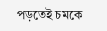পড়তেই চমকে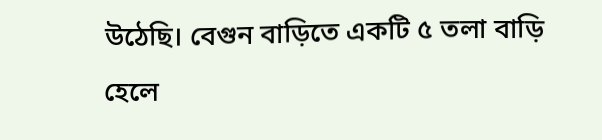উঠেছি। বেগুন বাড়িতে একটি ৫ তলা বাড়ি হেলে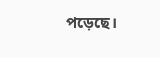পড়েছে।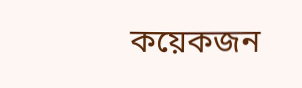কয়েকজন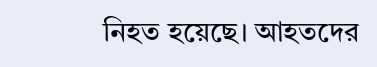নিহত হয়েছে। আহতদের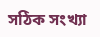সঠিক সংখ্যা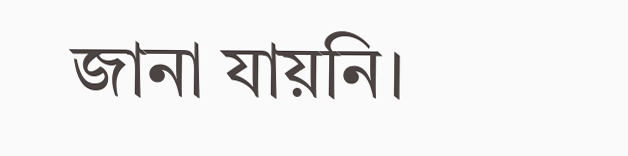জানা যায়নি।